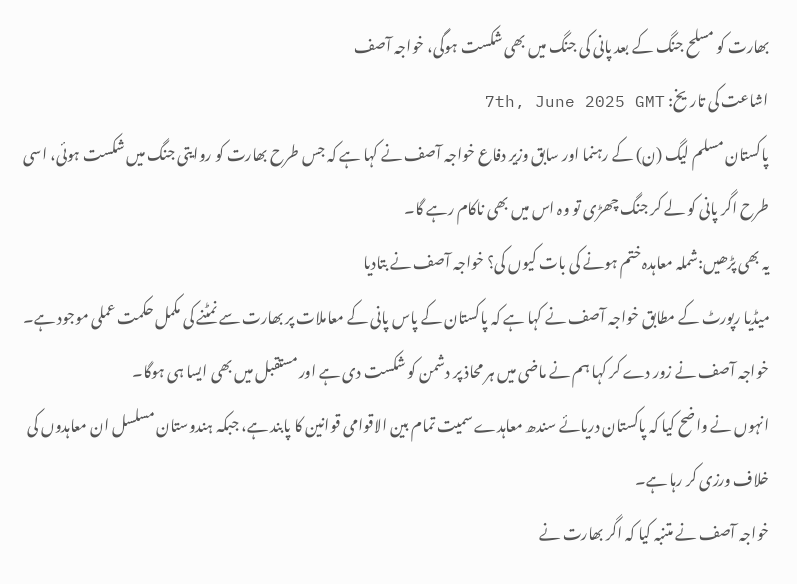بھارت کو مسلح جنگ کے بعد پانی کی جنگ میں بھی شکست ہوگی، خواجہ آصف
اشاعت کی تاریخ: 7th, June 2025 GMT
پاکستان مسلم لیگ (ن) کے رہنما اور سابق وزیر دفاع خواجہ آصف نے کہا ہے کہ جس طرح بھارت کو روایتی جنگ میں شکست ہوئی، اسی طرح اگر پانی کو لے کر جنگ چھڑی تو وہ اس میں بھی ناکام رہے گا۔
یہ بھی پڑھیں:شملہ معاہدہ ختم ہونے کی بات کیوں کی؟ خواجہ آصف نے بتادیا
میڈیا رپورٹ کے مطابق خواجہ آصف نے کہا ہے کہ پاکستان کے پاس پانی کے معاملات پر بھارت سے نمٹنے کی مکمل حکمت عملی موجود ہے۔
خواجہ آصف نے زور دے کر کہا ہم نے ماضی میں ہر محاذ پر دشمن کو شکست دی ہے اور مستقبل میں بھی ایسا ہی ہوگا۔
انہوں نے واضح کیا کہ پاکستان دریائے سندھ معاہدے سمیت تمام بین الاقوامی قوانین کا پابند ہے، جبکہ ہندوستان مسلسل ان معاہدوں کی خلاف ورزی کر رہا ہے۔
خواجہ آصف نے متنبہ کیا کہ اگر بھارت نے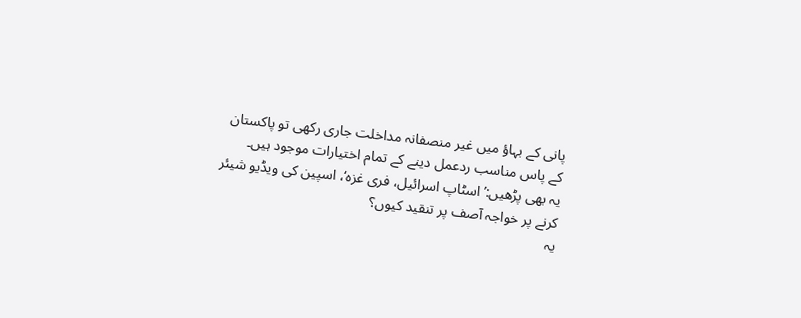پانی کے بہاؤ میں غیر منصفانہ مداخلت جاری رکھی تو پاکستان کے پاس مناسب ردعمل دینے کے تمام اختیارات موجود ہیں۔
یہ بھی پڑھیں:’اسٹاپ اسرائیل، فری غزہ‘، اسپین کی ویڈیو شیئر کرنے پر خواجہ آصف پر تنقید کیوں؟
یہ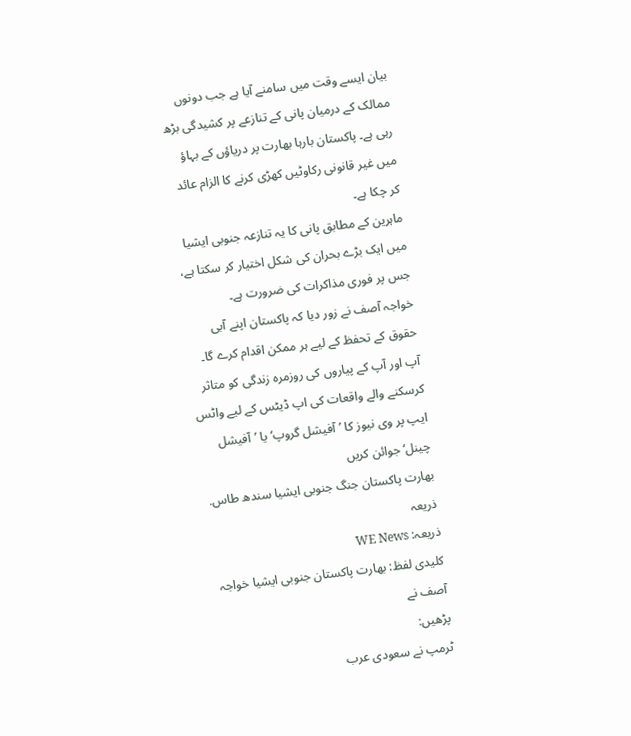بیان ایسے وقت میں سامنے آیا ہے جب دونوں ممالک کے درمیان پانی کے تنازعے پر کشیدگی بڑھ رہی ہے۔ پاکستان بارہا بھارت پر دریاؤں کے بہاؤ میں غیر قانونی رکاوٹیں کھڑی کرنے کا الزام عائد کر چکا ہے۔
ماہرین کے مطابق پانی کا یہ تنازعہ جنوبی ایشیا میں ایک بڑے بحران کی شکل اختیار کر سکتا ہے، جس پر فوری مذاکرات کی ضرورت ہے۔
خواجہ آصف نے زور دیا کہ پاکستان اپنے آبی حقوق کے تحفظ کے لیے ہر ممکن اقدام کرے گا۔
آپ اور آپ کے پیاروں کی روزمرہ زندگی کو متاثر کرسکنے والے واقعات کی اپ ڈیٹس کے لیے واٹس ایپ پر وی نیوز کا ’آفیشل گروپ‘ یا ’آفیشل چینل‘ جوائن کریں
بھارت پاکستان جنگ جنوبی ایشیا سندھ طاس.
ذریعہ
ذریعہ: WE News
کلیدی لفظ: بھارت پاکستان جنوبی ایشیا خواجہ آصف نے
پڑھیں:
ٹرمپ نے سعودی عرب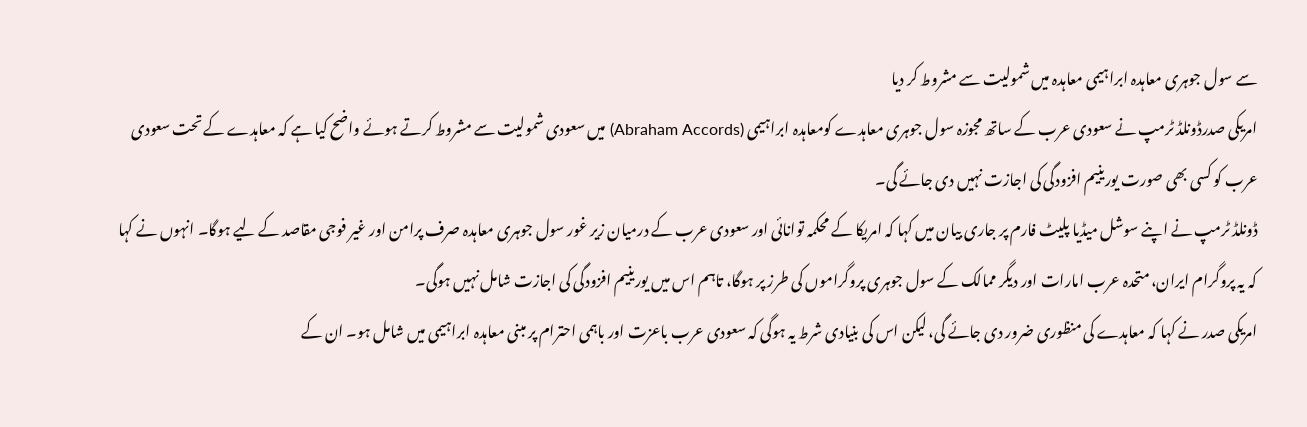سے سول جوہری معاہدہ ابراہیمی معاہدہ میں شمولیت سے مشروط کر دیا
امریکی صدرڈونلڈ ٹرمپ نے سعودی عرب کے ساتھ مجوزہ سول جوہری معاہدے کومعاہدہ ابراہیمی (Abraham Accords) میں سعودی شمولیت سے مشروط کرتے ہوئے واضح کیا ہے کہ معاہدے کے تحت سعودی عرب کو کسی بھی صورت یورینیم افزودگی کی اجازت نہیں دی جائے گی۔
ڈونلڈ ٹرمپ نے اپنے سوشل میڈیا پلیٹ فارم پر جاری بیان میں کہا کہ امریکا کے محکمہ توانائی اور سعودی عرب کے درمیان زیر غور سول جوہری معاہدہ صرف پرامن اور غیر فوجی مقاصد کے لیے ہوگا۔ انہوں نے کہا کہ یہ پروگرام ایران، متحدہ عرب امارات اور دیگر ممالک کے سول جوہری پروگراموں کی طرز پر ہوگا، تاہم اس میں یورینیم افزودگی کی اجازت شامل نہیں ہوگی۔
امریکی صدر نے کہا کہ معاہدے کی منظوری ضرور دی جائے گی، لیکن اس کی بنیادی شرط یہ ہوگی کہ سعودی عرب باعزت اور باہمی احترام پر مبنی معاہدہ ابراہیمی میں شامل ہو۔ ان کے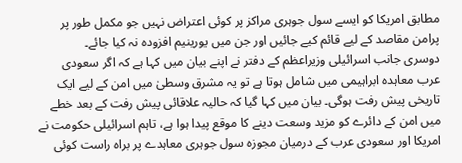مطابق امریکا کو ایسے سول جوہری مراکز پر کوئی اعتراض نہیں جو مکمل طور پر پرامن مقاصد کے لیے قائم کیے جائیں اور جن میں یورینیم افزودہ نہ کیا جائے۔
دوسری جانب اسرائیلی وزیراعظم کے دفتر نے اپنے بیان میں کہا ہے کہ اگر سعودی عرب معاہدہ ابراہیمی میں شامل ہوتا ہے تو یہ مشرق وسطیٰ میں امن کے لیے ایک تاریخی پیش رفت ہوگی۔ بیان میں کہا گیا کہ حالیہ علاقائی پیش رفت کے بعد خطے میں امن کے دائرے کو مزید وسعت دینے کا موقع پیدا ہوا ہے، تاہم اسرائیلی حکومت نے امریکا اور سعودی عرب کے درمیان مجوزہ سول جوہری معاہدے پر براہ راست کوئی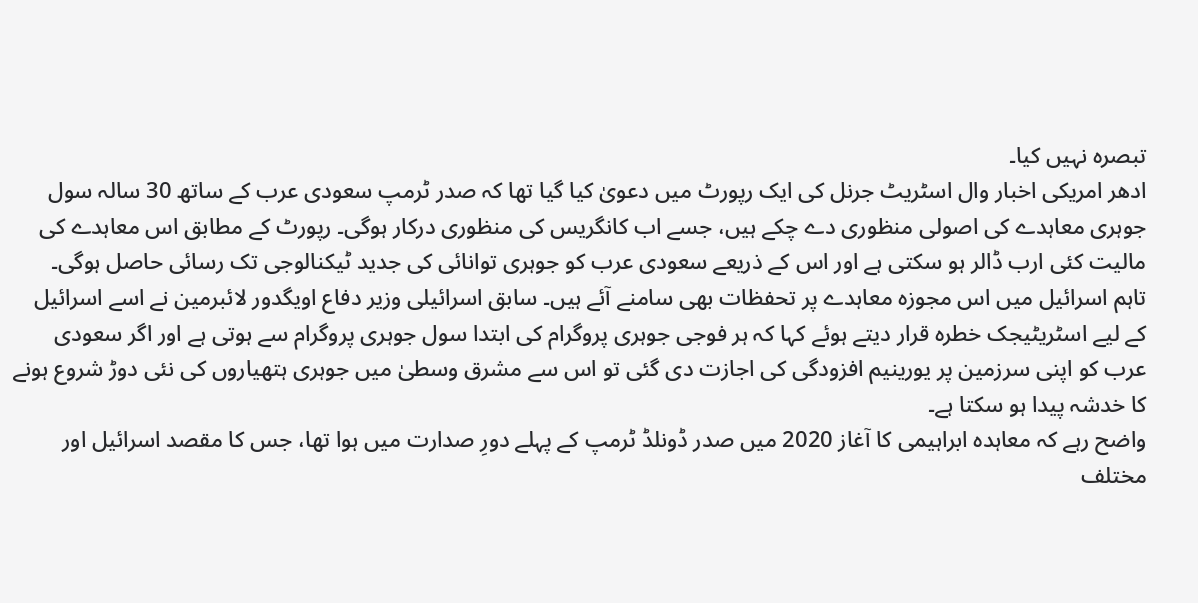تبصرہ نہیں کیا۔
ادھر امریکی اخبار وال اسٹریٹ جرنل کی ایک رپورٹ میں دعویٰ کیا گیا تھا کہ صدر ٹرمپ سعودی عرب کے ساتھ 30 سالہ سول جوہری معاہدے کی اصولی منظوری دے چکے ہیں، جسے اب کانگریس کی منظوری درکار ہوگی۔ رپورٹ کے مطابق اس معاہدے کی مالیت کئی ارب ڈالر ہو سکتی ہے اور اس کے ذریعے سعودی عرب کو جوہری توانائی کی جدید ٹیکنالوجی تک رسائی حاصل ہوگی۔
تاہم اسرائیل میں اس مجوزہ معاہدے پر تحفظات بھی سامنے آئے ہیں۔ سابق اسرائیلی وزیر دفاع اویگدور لائبرمین نے اسے اسرائیل کے لیے اسٹریٹیجک خطرہ قرار دیتے ہوئے کہا کہ ہر فوجی جوہری پروگرام کی ابتدا سول جوہری پروگرام سے ہوتی ہے اور اگر سعودی عرب کو اپنی سرزمین پر یورینیم افزودگی کی اجازت دی گئی تو اس سے مشرق وسطیٰ میں جوہری ہتھیاروں کی نئی دوڑ شروع ہونے کا خدشہ پیدا ہو سکتا ہے۔
واضح رہے کہ معاہدہ ابراہیمی کا آغاز 2020 میں صدر ڈونلڈ ٹرمپ کے پہلے دورِ صدارت میں ہوا تھا، جس کا مقصد اسرائیل اور مختلف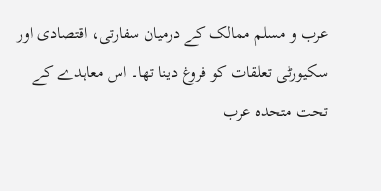عرب و مسلم ممالک کے درمیان سفارتی، اقتصادی اور سکیورٹی تعلقات کو فروغ دینا تھا۔ اس معاہدے کے تحت متحدہ عرب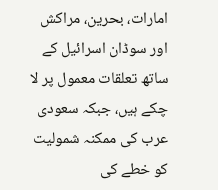امارات، بحرین، مراکش اور سوڈان اسرائیل کے ساتھ تعلقات معمول پر لا چکے ہیں، جبکہ سعودی عرب کی ممکنہ شمولیت کو خطے کی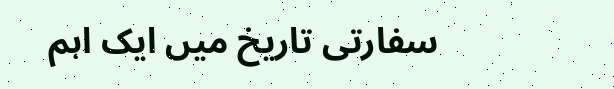سفارتی تاریخ میں ایک اہم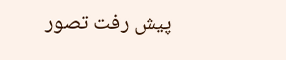پیش رفت تصور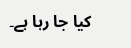کیا جا رہا ہے۔